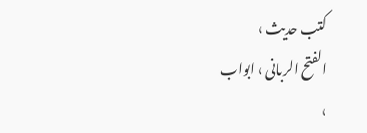کتب حدیث ›
الفتح الربانی › ابواب
›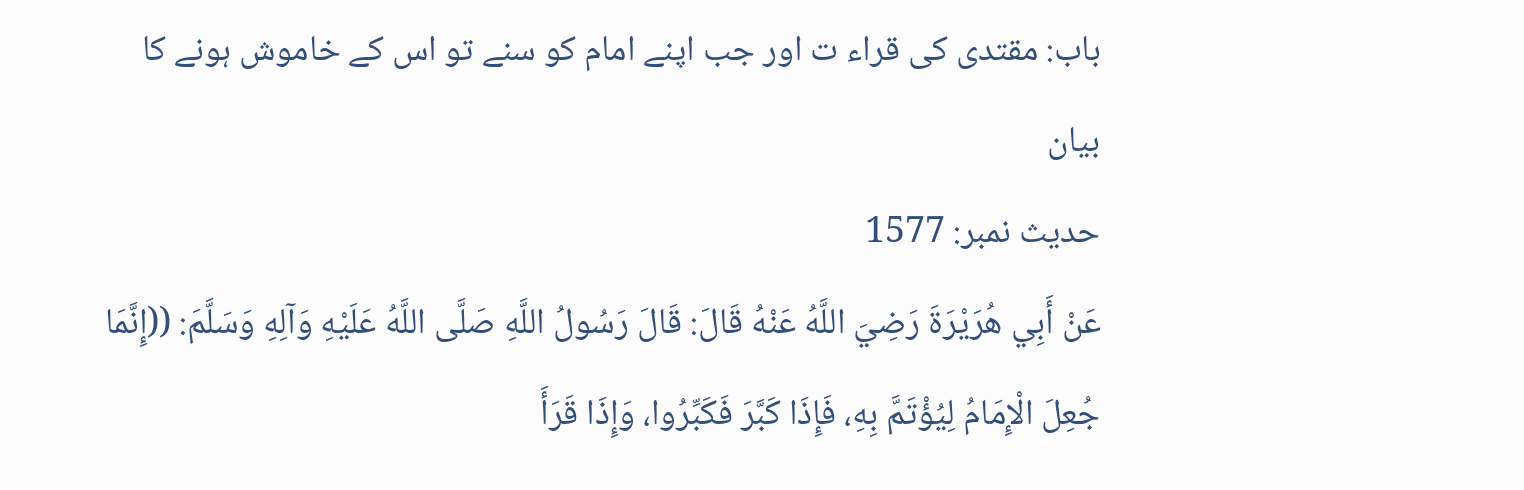باب: مقتدی کی قراء ت اور جب اپنے امام کو سنے تو اس کے خاموش ہونے کا بیان
حدیث نمبر: 1577
عَنْ أَبِي هُرَيْرَةَ رَضِيَ اللَّهُ عَنْهُ قَالَ: قَالَ رَسُولُ اللَّهِ صَلَّى اللَّهُ عَلَيْهِ وَآلِهِ وَسَلَّمَ: ((إِنَّمَا جُعِلَ الْإِمَامُ لِيُؤْتَمَّ بِهِ، فَإِذَا كَبَّرَ فَكَبِّرُوا، وَإِذَا قَرَأَ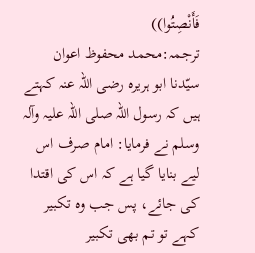فَأَنْصِتُوا))
ترجمہ:محمد محفوظ اعوان
سیّدنا ابو ہریرہ رضی اللہ عنہ کہتے ہیں کہ رسول اللہ صلی اللہ علیہ وآلہ وسلم نے فرمایا: امام صرف اس لیے بنایا گیا ہے کہ اس کی اقتدا کی جائے، پس جب وہ تکبیر کہے تو تم بھی تکبیر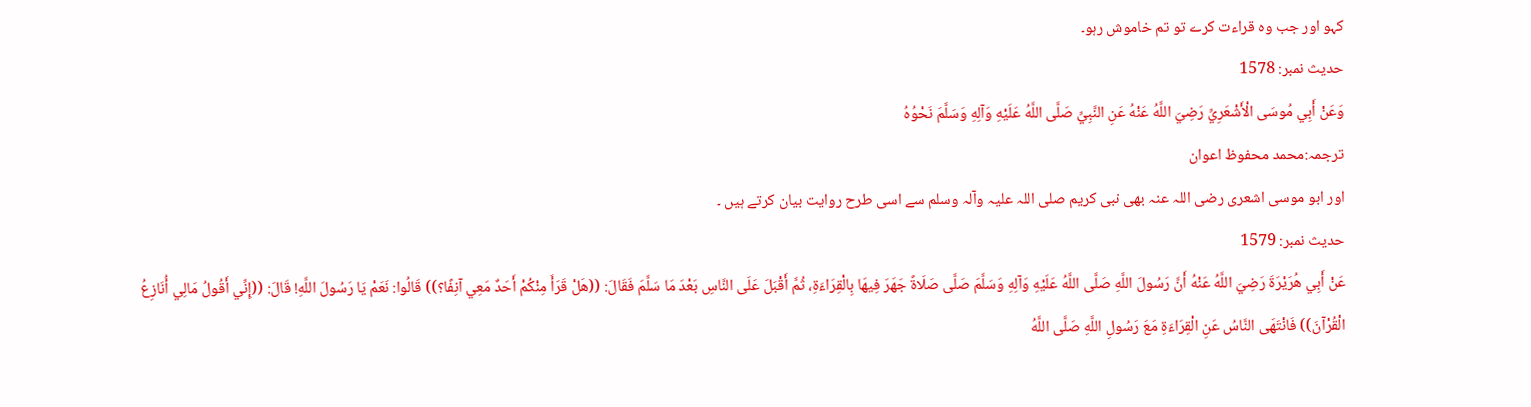کہو اور جب وہ قراءت کرے تو تم خاموش رہو۔
حدیث نمبر: 1578
وَعَنْ أَبِي مُوسَى الْأَشْعَرِيِّ رَضِيَ اللَّهُ عَنْهُ عَنِ النَّبِيِّ صَلَّى اللَّهُ عَلَيْهِ وَآلِهِ وَسَلَّمَ نَحْوُهُ
ترجمہ:محمد محفوظ اعوان
اور ابو موسی اشعری رضی اللہ عنہ بھی نبی کریم صلی اللہ علیہ وآلہ وسلم سے اسی طرح روایت بیان کرتے ہیں ۔
حدیث نمبر: 1579
عَنْ أَبِي هُرَيْرَةَ رَضِيَ اللَّهُ عَنْهُ أَنَّ رَسُولَ اللَّهِ صَلَّى اللَّهُ عَلَيْهِ وَآلِهِ وَسَلَّمَ صَلَّى صَلَاةً جَهَرَ فِيهَا بِالْقِرَاءَةِ، ثُمَّ أَقْبَلَ عَلَى النَّاسِ بَعْدَ مَا سَلَّمَ فَقَالَ: ((هَلْ قَرَأَ مِنْكُمْ أَحَدٌ مَعِي آنِفًا؟)) قَالُوا: نَعَمْ يَا رَسُولَ اللَّهِ! قَالَ: ((إِنِّي أَقُولُ مَالِي أُنَازِعُ الْقُرْآنَ)) فَانْتَهَى النَّاسُ عَنِ الْقِرَاءَةِ مَعَ رَسُولِ اللَّهِ صَلَّى اللَّهُ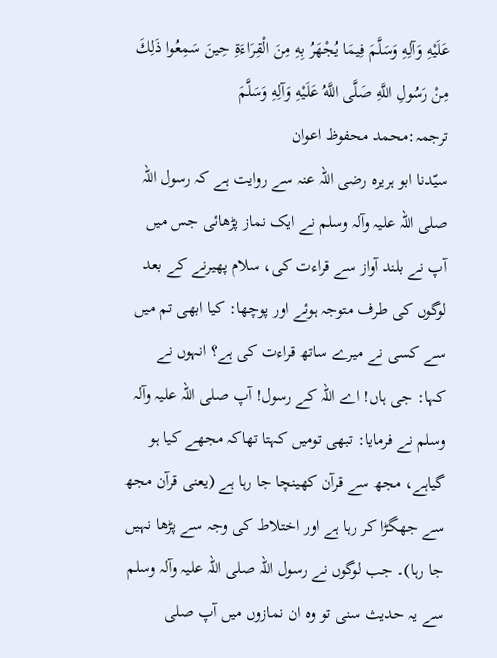عَلَيْهِ وَآلِهِ وَسَلَّمَ فِيمَا يُجْهَرُ بِهِ مِنَ الْقِرَاءَةِ حِينَ سَمِعُوا ذَلِكَ مِنْ رَسُولِ اللَّهِ صَلَّى اللَّهُ عَلَيْهِ وَآلِهِ وَسَلَّمَ
ترجمہ:محمد محفوظ اعوان
سیّدنا ابو ہریرہ رضی اللہ عنہ سے روایت ہے کہ رسول اللہ صلی اللہ علیہ وآلہ وسلم نے ایک نماز پڑھائی جس میں آپ نے بلند آواز سے قراءت کی، سلام پھیرنے کے بعد لوگوں کی طرف متوجہ ہوئے اور پوچھا: کیا ابھی تم میں سے کسی نے میرے ساتھ قراءت کی ہے؟ انہوں نے کہا: جی ہاں! اے اللہ کے رسول! آپ صلی اللہ علیہ وآلہ وسلم نے فرمایا: تبھی تومیں کہتا تھاکہ مجھے کیا ہو گیاہے، مجھ سے قرآن کھینچا جا رہا ہے (یعنی قرآن مجھ سے جھگڑا کر رہا ہے اور اختلاط کی وجہ سے پڑھا نہیں جا رہا)۔ جب لوگوں نے رسول اللہ صلی اللہ علیہ وآلہ وسلم سے یہ حدیث سنی تو وہ ان نمازوں میں آپ صلی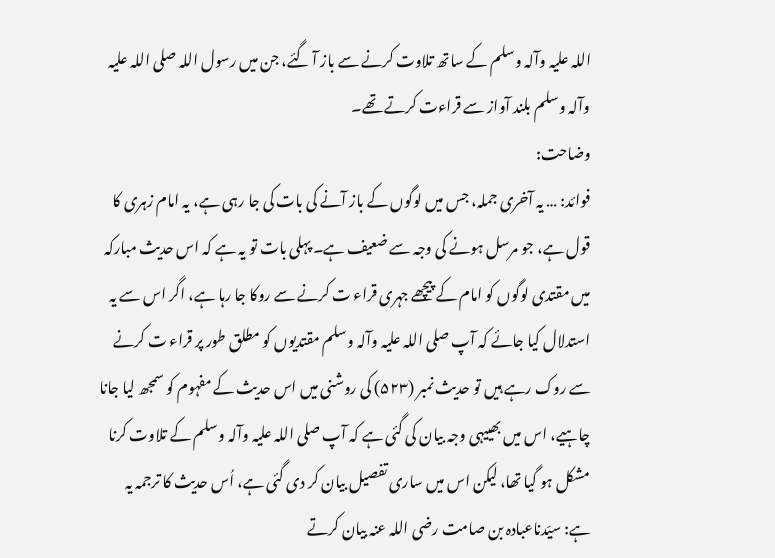اللہ علیہ وآلہ وسلم کے ساتھ تلاوت کرنے سے باز آ گئے، جن میں رسول اللہ صلی اللہ علیہ وآلہ وسلم بلند آواز سے قراءت کرتے تھے۔
وضاحت:
فوائد: … یہ آخری جملہ، جس میں لوگوں کے باز آنے کی بات کی جا رہی ہے، یہ امام زہری کا قول ہے، جو مرسل ہونے کی وجہ سے ضعیف ہے۔ پہلی بات تو یہ ہے کہ اس حدیث مبارکہ میں مقتدی لوگوں کو امام کے پیچھے جہری قراء ت کرنے سے روکا جا رہا ہے، اگر اس سے یہ استدلال کیا جائے کہ آپ صلی اللہ علیہ وآلہ وسلم مقتدیوں کو مطلق طور پر قراء ت کرنے سے روک رہے ہیں تو حدیث نمبر (۵۲۳) کی روشنی میں اس حدیث کے مفہوم کو سمجھ لیا جانا چاہیے، اس میں بھییہی وجہ بیان کی گئی ہے کہ آپ صلی اللہ علیہ وآلہ وسلم کے تلاوت کرنا مشکل ہو گیا تھا، لیکن اس میں ساری تفصیل بیان کر دی گئی ہے، اُس حدیث کا ترجمہ یہ ہے: سیّدناعبادہ بن صامت رضی اللہ عنہ بیان کرتے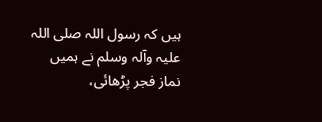ہیں کہ رسول اللہ صلی اللہ علیہ وآلہ وسلم نے ہمیں نماز فجر پڑھائی،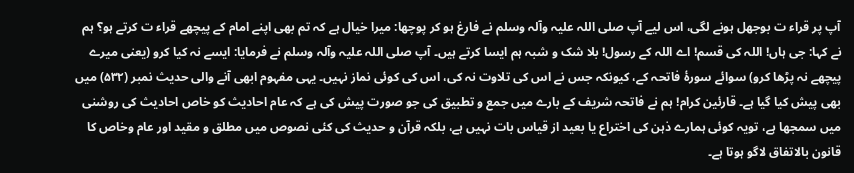آپ پر قراء ت بوجھل ہونے لگی، اس لیے آپ صلی اللہ علیہ وآلہ وسلم نے فارغ ہو کر پوچھا: میرا خیال ہے کہ تم بھی اپنے امام کے پیچھے قراء ت کرتے ہو؟ ہم نے کہا: جی ہاں! اللہ کی قسم! اے اللہ کے رسول! بلا شک و شبہ ہم ایسا کرتے ہیں۔ آپ صلی اللہ علیہ وآلہ وسلم نے فرمایا: ایسے نہ کیا کرو (یعنی میرے پیچھے نہ پڑھا کرو) سوائے سورۂ فاتحہ کے، کیونکہ جس نے اس کی تلاوت نہ کی، اس کی کوئی نماز نہیں۔ یہی مفہوم ابھی آنے والی حدیث نمبر (۵۳۲) میں بھی پیش کیا گیا ہے۔ قارئین کرام! ہم نے فاتحہ شریف کے بارے میں جمع و تطبیق کی جو صورت پیش کی ہے کہ عام احادیث کو خاص احادیث کی روشنی میں سمجھا ہے، تویہ کوئی ہمارے ذہن کی اختراع یا بعید از قیاس بات نہیں ہے، بلکہ قرآن و حدیث کی کئی نصوص میں مطلق و مقید اور عام وخاص کا قانون بالاتفاق لاگو ہوتا ہے۔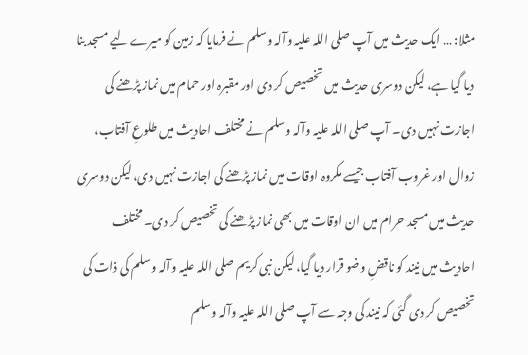مثلا: … ایک حدیث میں آپ صلی اللہ علیہ وآلہ وسلم نے فرمایا کہ زمین کو میرے لیے مسجد بنا دیا گیا ہے، لیکن دوسری حدیث میں تخصیص کر دی اور مقبرہ اور حمام میں نماز پڑھنے کی اجازت نہیں دی۔ آپ صلی اللہ علیہ وآلہ وسلم نے مختلف احادیث میں طلوعِ آفتاب، زوال اور غروب آفتاب جیسے مکروہ اوقات میں نماز پڑھنے کی اجازت نہیں دی، لیکن دوسری حدیث میں مسجد حرام میں ان اوقات میں بھی نماز پڑھنے کی تخصیص کر دی۔ مختلف احادیث میں نیند کو ناقضِ وضو قرار دیا گیا، لیکن نبی کریم صلی اللہ علیہ وآلہ وسلم کی ذات کی تخصیص کر دی گئی کہ نیند کی وجہ سے آپ صلی اللہ علیہ وآلہ وسلم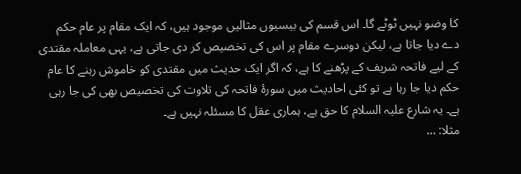کا وضو نہیں ٹوٹے گا۔ اس قسم کی بیسیوں مثالیں موجود ہیں، کہ ایک مقام پر عام حکم دے دیا جاتا ہے، لیکن دوسرے مقام پر اس کی تخصیص کر دی جاتی ہے، یہی معاملہ مقتدی کے لیے فاتحہ شریف کے پڑھنے کا ہے، کہ اگر ایک حدیث میں مقتدی کو خاموش رہنے کا عام حکم دیا جا رہا ہے تو کئی احادیث میں سورۂ فاتحہ کی تلاوت کی تخصیص بھی کی جا رہی ہے۔ یہ شارع علیہ السلام کا حق ہے، ہماری عقل کا مسئلہ نہیں ہے۔
مثلا: …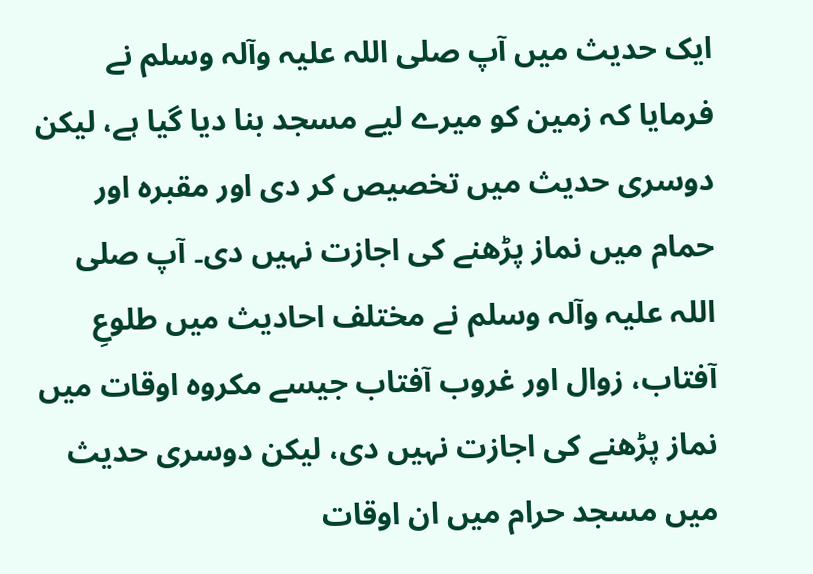ایک حدیث میں آپ صلی اللہ علیہ وآلہ وسلم نے فرمایا کہ زمین کو میرے لیے مسجد بنا دیا گیا ہے، لیکن دوسری حدیث میں تخصیص کر دی اور مقبرہ اور حمام میں نماز پڑھنے کی اجازت نہیں دی۔ آپ صلی اللہ علیہ وآلہ وسلم نے مختلف احادیث میں طلوعِ آفتاب، زوال اور غروب آفتاب جیسے مکروہ اوقات میں نماز پڑھنے کی اجازت نہیں دی، لیکن دوسری حدیث میں مسجد حرام میں ان اوقات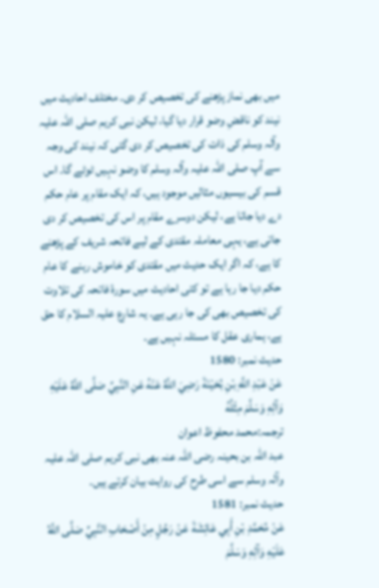میں بھی نماز پڑھنے کی تخصیص کر دی۔ مختلف احادیث میں نیند کو ناقضِ وضو قرار دیا گیا، لیکن نبی کریم صلی اللہ علیہ وآلہ وسلم کی ذات کی تخصیص کر دی گئی کہ نیند کی وجہ سے آپ صلی اللہ علیہ وآلہ وسلم کا وضو نہیں ٹوٹے گا۔ اس قسم کی بیسیوں مثالیں موجود ہیں، کہ ایک مقام پر عام حکم دے دیا جاتا ہے، لیکن دوسرے مقام پر اس کی تخصیص کر دی جاتی ہے، یہی معاملہ مقتدی کے لیے فاتحہ شریف کے پڑھنے کا ہے، کہ اگر ایک حدیث میں مقتدی کو خاموش رہنے کا عام حکم دیا جا رہا ہے تو کئی احادیث میں سورۂ فاتحہ کی تلاوت کی تخصیص بھی کی جا رہی ہے۔ یہ شارع علیہ السلام کا حق ہے، ہماری عقل کا مسئلہ نہیں ہے۔
حدیث نمبر: 1580
عَنْ عَبْدِ اللَّهِ بْنِ بُحَيْنَةَ رَضِيَ اللَّهُ عَنْهُ عَنِ النَّبِيِّ صَلَّى اللَّهُ عَلَيْهِ وَآلِهِ وَسَلَّمَ مِثْلُهُ
ترجمہ:محمد محفوظ اعوان
عبد اللہ بن بحینہ رضی اللہ عنہ بھی نبی کریم صلی اللہ علیہ وآلہ وسلم سے اسی طرح کی روایت بیان کرتے ہیں۔
حدیث نمبر: 1581
عَنْ مُحَمَّدِ بْنِ أَبِي عَائِشَةَ عَنْ رَجُلٍ مِنْ أَصْحَابِ النَّبِيِّ صَلَّى اللَّهُ عَلَيْهِ وَآلِهِ وَسَلَّمَ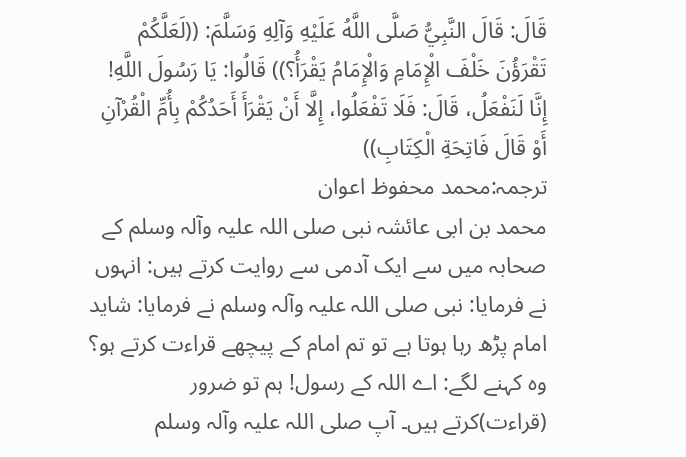قَالَ: قَالَ النَّبِيُّ صَلَّى اللَّهُ عَلَيْهِ وَآلِهِ وَسَلَّمَ: ((لَعَلَّكُمْ تَقْرَؤُنَ خَلْفَ الْإِمَامِ وَالْإِمَامُ يَقْرَأُ؟)) قَالُوا: يَا رَسُولَ اللَّهِ! إِنَّا لَنَفْعَلُ، قَالَ: فَلَا تَفْعَلُوا، إِلَّا أَنْ يَقْرَأَ أَحَدُكُمْ بِأُمِّ الْقُرْآنِ أَوْ قَالَ فَاتِحَةِ الْكِتَابِ))
ترجمہ:محمد محفوظ اعوان
محمد بن ابی عائشہ نبی صلی اللہ علیہ وآلہ وسلم کے صحابہ میں سے ایک آدمی سے روایت کرتے ہیں: انہوں نے فرمایا: نبی صلی اللہ علیہ وآلہ وسلم نے فرمایا: شاید امام پڑھ رہا ہوتا ہے تو تم امام کے پیچھے قراءت کرتے ہو؟ وہ کہنے لگے: اے اللہ کے رسول! ہم تو ضرور (قراءت)کرتے ہیں۔ آپ صلی اللہ علیہ وآلہ وسلم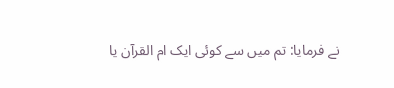نے فرمایا: تم میں سے کوئی ایک ام القرآن یا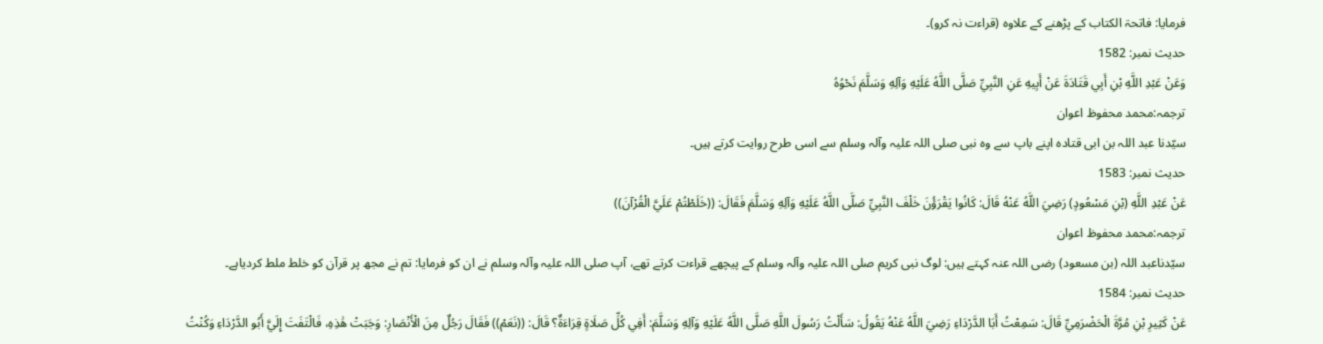فرمایا: فاتحۃ الکتاب کے پڑھنے کے علاوہ (قراءت نہ کرو)۔
حدیث نمبر: 1582
وَعَنْ عَبْدِ اللَّهِ بْنِ أَبِي قَتَادَةَ عَنْ أَبِيهِ عَنِ النَّبِيِّ صَلَّى اللَّهُ عَلَيْهِ وَآلِهِ وَسَلَّمَ نَحْوُهُ
ترجمہ:محمد محفوظ اعوان
سیّدنا عبد اللہ بن ابی قتادہ اپنے باپ سے وہ نبی صلی اللہ علیہ وآلہ وسلم سے اسی طرح روایت کرتے ہیں۔
حدیث نمبر: 1583
عَنْ عَبْدِ اللَّهِ (بْنِ مَسْعُودٍ) رَضِيَ اللَّهُ عَنْهُ قَالَ: كَانُوا يَقْرَؤُنَ خَلْفَ النَّبِيِّ صَلَّى اللَّهُ عَلَيْهِ وَآلِهِ وَسَلَّمَ فَقَالَ: ((خَلَطْتُمْ عَلَيَّ الْقُرْآنَ))
ترجمہ:محمد محفوظ اعوان
سیّدناعبد اللہ (بن مسعود) رضی اللہ عنہ کہتے ہیں: لوگ نبی کریم صلی اللہ علیہ وآلہ وسلم کے پیچھے قراءت کرتے تھے، آپ صلی اللہ علیہ وآلہ وسلم نے ان کو فرمایا: تم نے مجھ پر قرآن کو خلط ملط کردیاہے۔
حدیث نمبر: 1584
عَنْ كَثِيرِ بْنِ مُرَّةَ الْحَضْرَمِيِّ قَالَ: سَمِعْتُ أَبَا الدَّرْدَاءِ رَضِيَ اللَّهُ عَنْهُ يَقُولُ: سَأَلْتُ رَسُولَ اللَّهِ صَلَّى اللَّهُ عَلَيْهِ وَآلِهِ وَسَلَّمَ: أَفِي كُلِّ صَلَاةٍ قِرَاءَةٌ؟ قَالَ: ((نَعَمْ)) فَقَالَ رَجُلٌ مِنَ الْأَنْصَارِ: وَجَبَتْ هَٰذِهِ، فَالْتَفَتَ إِلَيَّ أَبُو الدَّرْدَاءِ وَكُنْتُ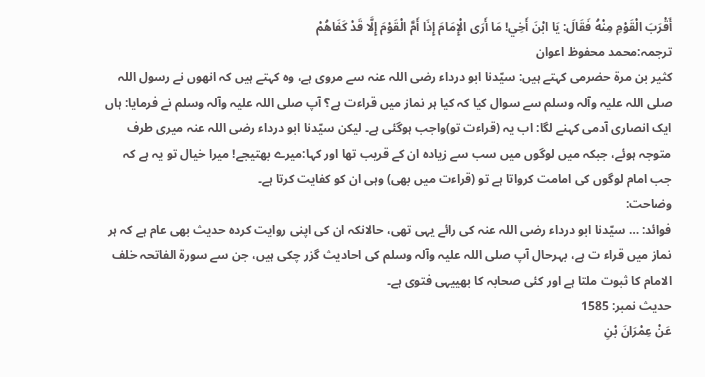أَقْرَبَ الْقَوْمِ مِنْهُ فَقَالَ: يَا ابْنَ أَخِي! مَا أَرَى الْإِمَامَ إِذَا أَمَّ الْقَوْمَ إِلَّا قَدْ كَفَاهُمْ
ترجمہ:محمد محفوظ اعوان
کثیر بن مرۃ حضرمی کہتے ہیں: سیّدنا ابو درداء رضی اللہ عنہ سے مروی ہے، وہ کہتے ہیں کہ انھوں نے رسول اللہ صلی اللہ علیہ وآلہ وسلم سے سوال کیا کہ کیا ہر نماز میں قراءت ہے؟ آپ صلی اللہ علیہ وآلہ وسلم نے فرمایا: ہاں ایک انصاری آدمی کہنے لگا: اب یہ (قراءت تو)واجب ہوگئی ہے۔ لیکن سیّدنا ابو درداء رضی اللہ عنہ میری طرف متوجہ ہوئے، جبکہ میں لوگوں میں سب سے زیادہ ان کے قریب تھا اور کہا:میرے بھتیجے! میرا خیال تو یہ ہے کہ جب امام لوگوں کی امامت کرواتا ہے تو (قراءت میں بھی) وہی ان کو کفایت کرتا ہے۔
وضاحت:
فوائد: … سیّدنا ابو درداء رضی اللہ عنہ کی رائے یہی تھی، حالانکہ ان کی اپنی روایت کردہ حدیث بھی عام ہے کہ ہر نماز میں قراء ت ہے، بہرحال آپ صلی اللہ علیہ وآلہ وسلم کی احادیث گزر چکی ہیں، جن سے سورۃ الفاتحہ خلف الامام کا ثبوت ملتا ہے اور کئی صحابہ کا بھییہی فتوی ہے۔
حدیث نمبر: 1585
عَنْ عِمْرَانَ بْنِ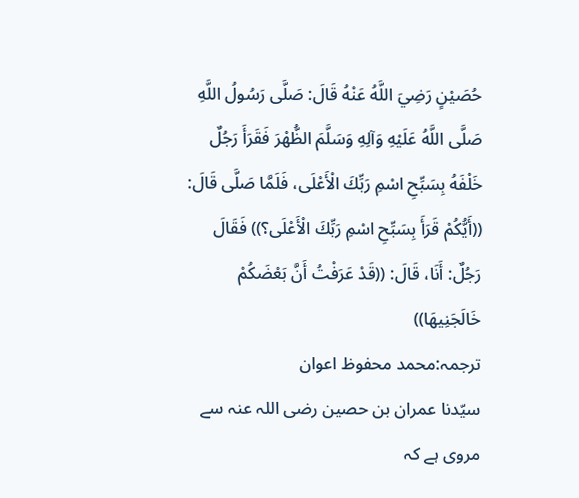حُصَيْنٍ رَضِيَ اللَّهُ عَنْهُ قَالَ: صَلَّى رَسُولُ اللَّهِ صَلَّى اللَّهُ عَلَيْهِ وَآلِهِ وَسَلَّمَ الظُّهْرَ فَقَرَأَ رَجُلٌ خَلْفَهُ بِسَبِّحِ اسْمِ رَبِّكَ الْأَعْلَى، فَلَمَّا صَلَّى قَالَ: ((أَيُّكُمْ قَرَأَ بِسَبِّحِ اسْمِ رَبِّكَ الْأَعْلَى؟)) فَقَالَ رَجُلٌ: أَنَا، قَالَ: ((قَدْ عَرَفْتُ أَنَّ بَعْضَكُمْ خَالَجَنِيهَا))
ترجمہ:محمد محفوظ اعوان
سیّدنا عمران بن حصین رضی اللہ عنہ سے مروی ہے کہ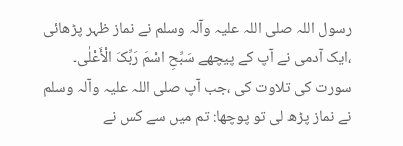رسول اللہ صلی اللہ علیہ وآلہ وسلم نے نماز ظہر پڑھائی ،ایک آدمی نے آپ کے پیچھے سَبِّحِ اسْمَ رَبِّکَ الْأَعْلٰی۔ سورت کی تلاوت کی ،جب آپ صلی اللہ علیہ وآلہ وسلم نے نماز پڑھ لی تو پوچھا: تم میں سے کس نے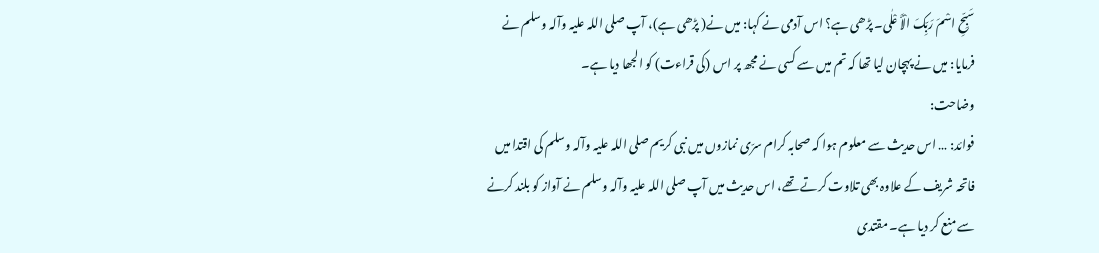سَبِّحِ اسْمَ رَبِّکَ الْأَ عْلٰی۔ پڑھی ہے؟ اس آدمی نے کہا: میں نے( پڑھی ہے)، آپ صلی اللہ علیہ وآلہ وسلم نے فرمایا: میں نے پہچان لیا تھا کہ تم میں سے کسی نے مجھ پر اس (کی قراءت) کو الجھا دیا ہے۔
وضاحت:
فوائد: … اس حدیث سے معلوم ہوا کہ صحابہ کرام سرّی نمازوں میں نبی کریم صلی اللہ علیہ وآلہ وسلم کی اقتدا میں فاتحہ شریف کے علاوہ بھی تلاوت کرتے تھے، اس حدیث میں آپ صلی اللہ علیہ وآلہ وسلم نے آواز کو بلند کرنے سے منع کر دیا ہے۔ مقتدی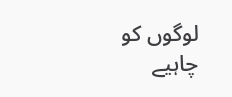لوگوں کو چاہیے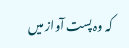کہ وہ پست آواز میں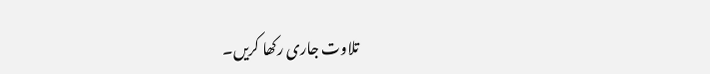تلاوت جاری رکھا کریں۔